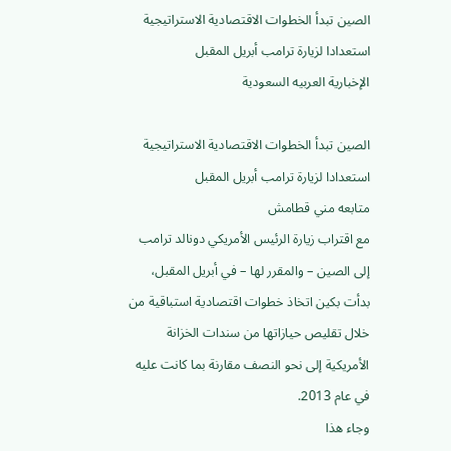الصين تبدأ الخطوات الاقتصادية الاستراتيجية استعدادا لزيارة ترامب أبريل المقبل
الإخبارية العربيه السعودية

الصين تبدأ الخطوات الاقتصادية الاستراتيجية استعدادا لزيارة ترامب أبريل المقبل
متابعه مني قطامش
مع اقتراب زيارة الرئيس الأمريكي دونالد ترامب إلى الصين – والمقرر لها – في أبريل المقبل، بدأت بكين اتخاذ خطوات اقتصادية استباقية من خلال تقليص حيازاتها من سندات الخزانة الأمريكية إلى نحو النصف مقارنة بما كانت عليه في عام 2013.
وجاء هذا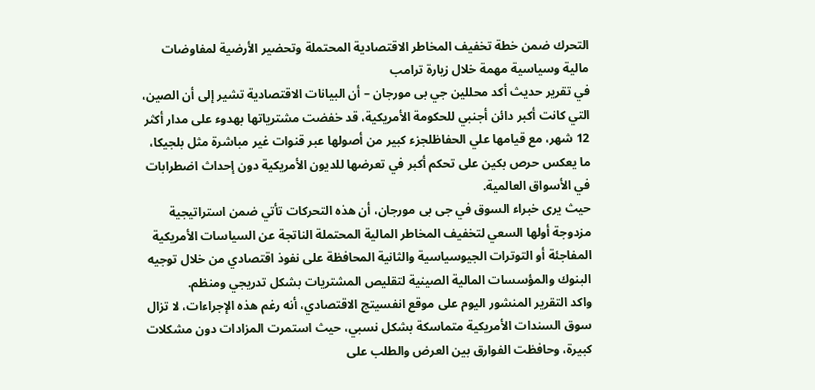التحرك ضمن خطة تخفيف المخاطر الاقتصادية المحتملة وتحضير الأرضية لمفاوضات مالية وسياسية مهمة خلال زيارة ترامب
في تقرير حديث أكد محللين جي بى مورجان – أن البيانات الاقتصادية تشير إلى أن الصين، التي كانت أكبر دائن أجنبي للحكومة الأمريكية، قد خفضت مشترياتها بهدوء على مدار أكثر 12 شهر، مع قيامها علي الحفاظلجزء كبير من أصولها عبر قنوات غير مباشرة مثل بلجيكا، ما يعكس حرص بكين على تحكم أكبر في تعرضها للديون الأمريكية دون إحداث اضطرابات في الأسواق العالمية.
حيث يرى خبراء السوق في جى بى مورجان، أن هذه التحركات تأتي ضمن استراتيجية مزدوجة أولها السعي لتخفيف المخاطر المالية المحتملة الناتجة عن السياسات الأمريكية المفاجئة أو التوترات الجيوسياسية والثانية المحافظة على نفوذ اقتصادي من خلال توجيه البنوك والمؤسسات المالية الصينية لتقليص المشتريات بشكل تدريجي ومنظم.
واكد التقرير المنشور اليوم على موقع انفسيتج الاقتصادي، أنه رغم هذه الإجراءات، لا تزال سوق السندات الأمريكية متماسكة بشكل نسبي، حيث استمرت المزادات دون مشكلات كبيرة، وحافظت الفوارق بين العرض والطلب على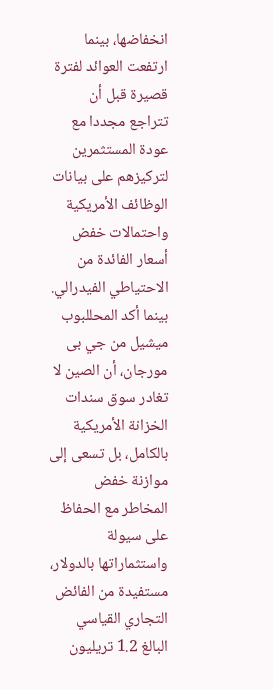انخفاضها، بينما ارتفعت العوائد لفترة قصيرة قبل أن تتراجع مجددا مع عودة المستثمرين لتركيزهم على بيانات الوظائف الأمريكية واحتمالات خفض أسعار الفائدة من الاحتياطي الفيدرالي.
بينما أكد المحللبوب ميشيل من جي بى مورجان، أن الصين لا تغادر سوق سندات الخزانة الأمريكية بالكامل، بل تسعى إلى موازنة خفض المخاطر مع الحفاظ على سيولة واستثماراتها بالدولار، مستفيدة من الفائض التجاري القياسي البالغ 1.2 تريليون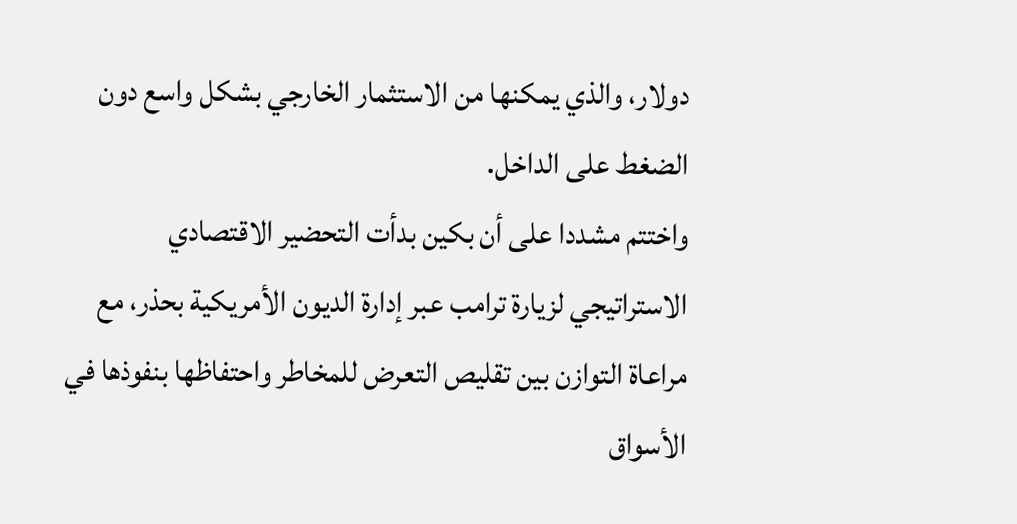دولار، والذي يمكنها من الاستثمار الخارجي بشكل واسع دون الضغط على الداخل.
واختتم مشددا على أن بكين بدأت التحضير الاقتصادي الاستراتيجي لزيارة ترامب عبر إدارة الديون الأمريكية بحذر، مع مراعاة التوازن بين تقليص التعرض للمخاطر واحتفاظها بنفوذها في الأسواق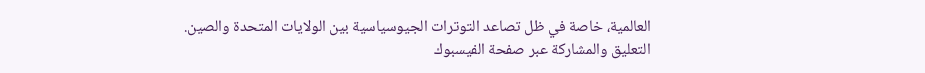العالمية، خاصة في ظل تصاعد التوترات الجيوسياسية بين الولايات المتحدة والصين.
التعليق والمشاركة عبر صفحة الفيسبوك